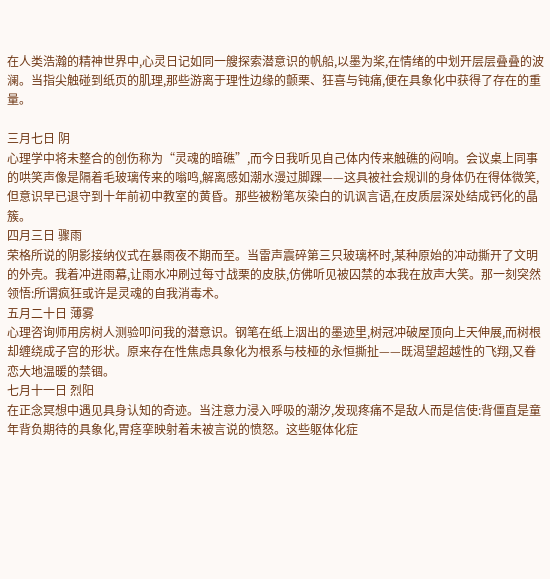在人类浩瀚的精神世界中,心灵日记如同一艘探索潜意识的帆船,以墨为桨,在情绪的中划开层层叠叠的波澜。当指尖触碰到纸页的肌理,那些游离于理性边缘的颤栗、狂喜与钝痛,便在具象化中获得了存在的重量。

三月七日 阴
心理学中将未整合的创伤称为“灵魂的暗礁”,而今日我听见自己体内传来触礁的闷响。会议桌上同事的哄笑声像是隔着毛玻璃传来的嗡鸣,解离感如潮水漫过脚踝——这具被社会规训的身体仍在得体微笑,但意识早已退守到十年前初中教室的黄昏。那些被粉笔灰染白的讥讽言语,在皮质层深处结成钙化的晶簇。
四月三日 骤雨
荣格所说的阴影接纳仪式在暴雨夜不期而至。当雷声震碎第三只玻璃杯时,某种原始的冲动撕开了文明的外壳。我着冲进雨幕,让雨水冲刷过每寸战栗的皮肤,仿佛听见被囚禁的本我在放声大笑。那一刻突然领悟:所谓疯狂或许是灵魂的自我消毒术。
五月二十日 薄雾
心理咨询师用房树人测验叩问我的潜意识。钢笔在纸上洇出的墨迹里,树冠冲破屋顶向上天伸展,而树根却缠绕成子宫的形状。原来存在性焦虑具象化为根系与枝桠的永恒撕扯——既渴望超越性的飞翔,又眷恋大地温暖的禁锢。
七月十一日 烈阳
在正念冥想中遇见具身认知的奇迹。当注意力浸入呼吸的潮汐,发现疼痛不是敌人而是信使:背僵直是童年背负期待的具象化,胃痉挛映射着未被言说的愤怒。这些躯体化症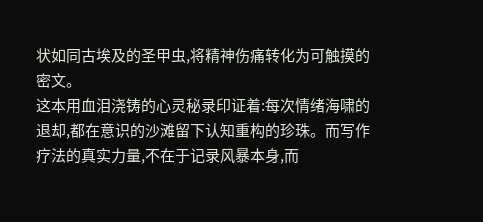状如同古埃及的圣甲虫,将精神伤痛转化为可触摸的密文。
这本用血泪浇铸的心灵秘录印证着:每次情绪海啸的退却,都在意识的沙滩留下认知重构的珍珠。而写作疗法的真实力量,不在于记录风暴本身,而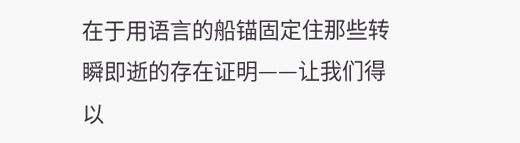在于用语言的船锚固定住那些转瞬即逝的存在证明——让我们得以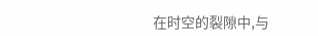在时空的裂隙中,与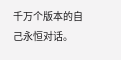千万个版本的自己永恒对话。